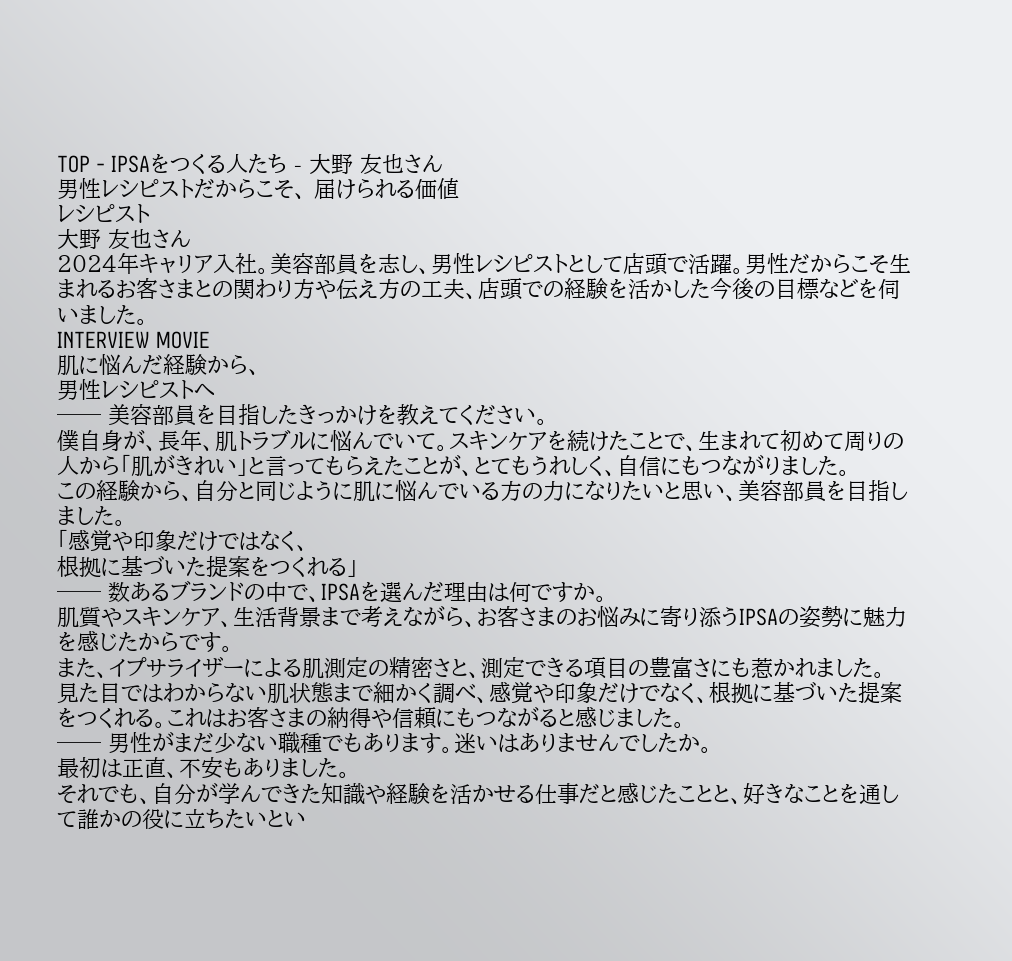TOP - IPSAをつくる人たち - 大野 友也さん
男性レシピストだからこそ、 届けられる価値
レシピスト
大野 友也さん
2024年キャリア入社。美容部員を志し、男性レシピストとして店頭で活躍。男性だからこそ生まれるお客さまとの関わり方や伝え方の工夫、店頭での経験を活かした今後の目標などを伺いました。
INTERVIEW MOVIE
肌に悩んだ経験から、
男性レシピストへ
── 美容部員を目指したきっかけを教えてください。
僕自身が、長年、肌トラブルに悩んでいて。スキンケアを続けたことで、生まれて初めて周りの人から「肌がきれい」と言ってもらえたことが、とてもうれしく、自信にもつながりました。
この経験から、自分と同じように肌に悩んでいる方の力になりたいと思い、美容部員を目指しました。
「感覚や印象だけではなく、
根拠に基づいた提案をつくれる」
── 数あるブランドの中で、IPSAを選んだ理由は何ですか。
肌質やスキンケア、生活背景まで考えながら、お客さまのお悩みに寄り添うIPSAの姿勢に魅力を感じたからです。
また、イプサライザーによる肌測定の精密さと、測定できる項目の豊富さにも惹かれました。
見た目ではわからない肌状態まで細かく調べ、感覚や印象だけでなく、根拠に基づいた提案をつくれる。これはお客さまの納得や信頼にもつながると感じました。
── 男性がまだ少ない職種でもあります。迷いはありませんでしたか。
最初は正直、不安もありました。
それでも、自分が学んできた知識や経験を活かせる仕事だと感じたことと、好きなことを通して誰かの役に立ちたいとい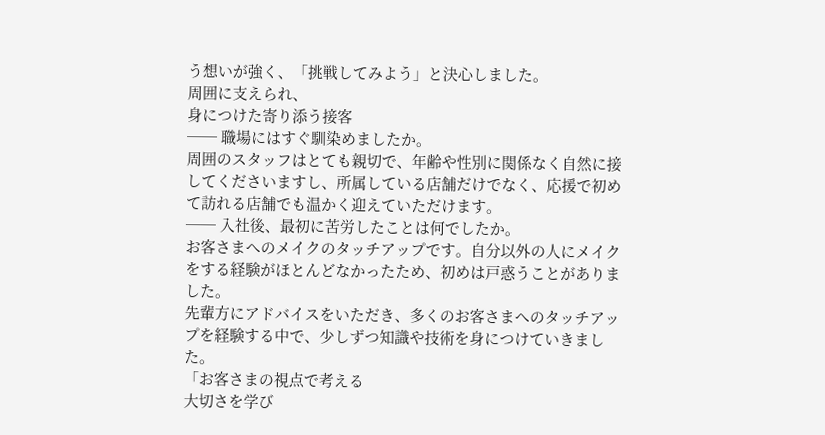う想いが強く、「挑戦してみよう」と決心しました。
周囲に支えられ、
身につけた寄り添う接客
── 職場にはすぐ馴染めましたか。
周囲のスタッフはとても親切で、年齢や性別に関係なく自然に接してくださいますし、所属している店舗だけでなく、応援で初めて訪れる店舗でも温かく迎えていただけます。
── 入社後、最初に苦労したことは何でしたか。
お客さまへのメイクのタッチアップです。自分以外の人にメイクをする経験がほとんどなかったため、初めは戸惑うことがありました。
先輩方にアドバイスをいただき、多くのお客さまへのタッチアップを経験する中で、少しずつ知識や技術を身につけていきました。
「お客さまの視点で考える
大切さを学び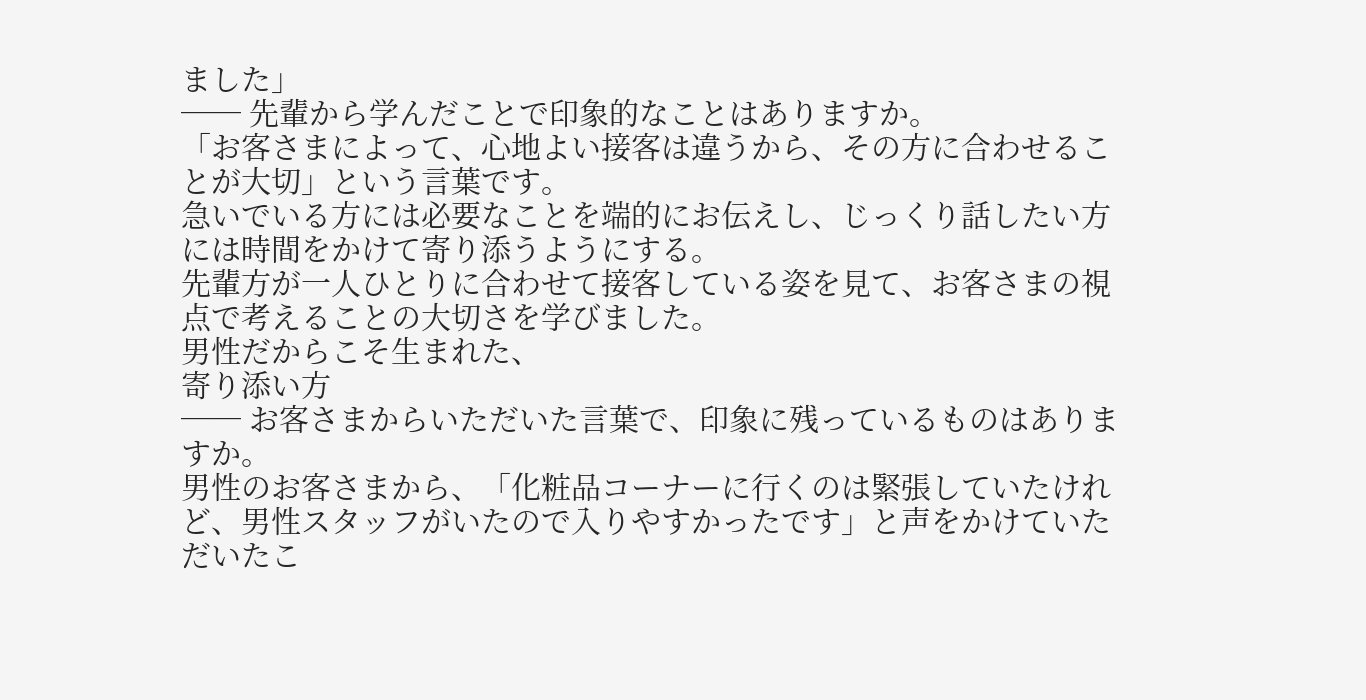ました」
── 先輩から学んだことで印象的なことはありますか。
「お客さまによって、心地よい接客は違うから、その方に合わせることが大切」という言葉です。
急いでいる方には必要なことを端的にお伝えし、じっくり話したい方には時間をかけて寄り添うようにする。
先輩方が一人ひとりに合わせて接客している姿を見て、お客さまの視点で考えることの大切さを学びました。
男性だからこそ生まれた、
寄り添い方
── お客さまからいただいた言葉で、印象に残っているものはありますか。
男性のお客さまから、「化粧品コーナーに行くのは緊張していたけれど、男性スタッフがいたので入りやすかったです」と声をかけていただいたこ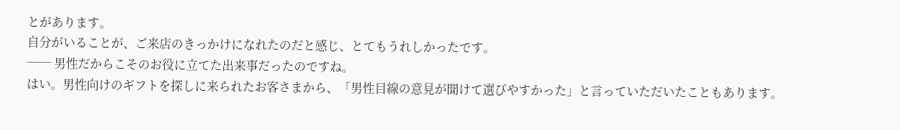とがあります。
自分がいることが、ご来店のきっかけになれたのだと感じ、とてもうれしかったです。
── 男性だからこそのお役に立てた出来事だったのですね。
はい。男性向けのギフトを探しに来られたお客さまから、「男性目線の意見が聞けて選びやすかった」と言っていただいたこともあります。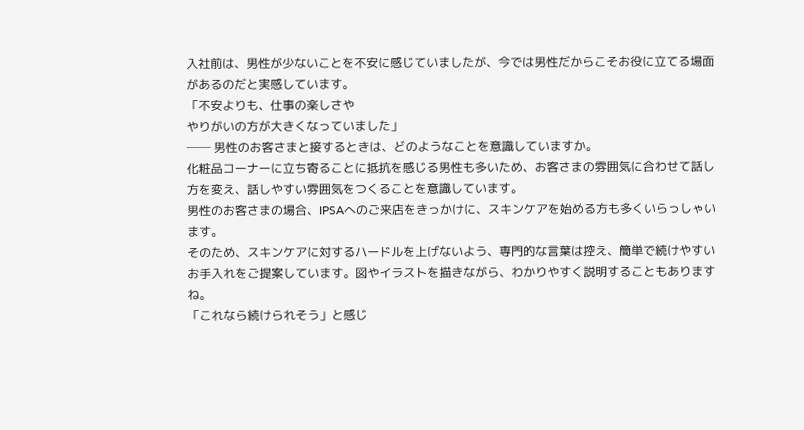入社前は、男性が少ないことを不安に感じていましたが、今では男性だからこそお役に立てる場面があるのだと実感しています。
「不安よりも、仕事の楽しさや
やりがいの方が大きくなっていました」
── 男性のお客さまと接するときは、どのようなことを意識していますか。
化粧品コーナーに立ち寄ることに抵抗を感じる男性も多いため、お客さまの雰囲気に合わせて話し方を変え、話しやすい雰囲気をつくることを意識しています。
男性のお客さまの場合、IPSAへのご来店をきっかけに、スキンケアを始める方も多くいらっしゃいます。
そのため、スキンケアに対するハードルを上げないよう、専門的な言葉は控え、簡単で続けやすいお手入れをご提案しています。図やイラストを描きながら、わかりやすく説明することもありますね。
「これなら続けられそう」と感じ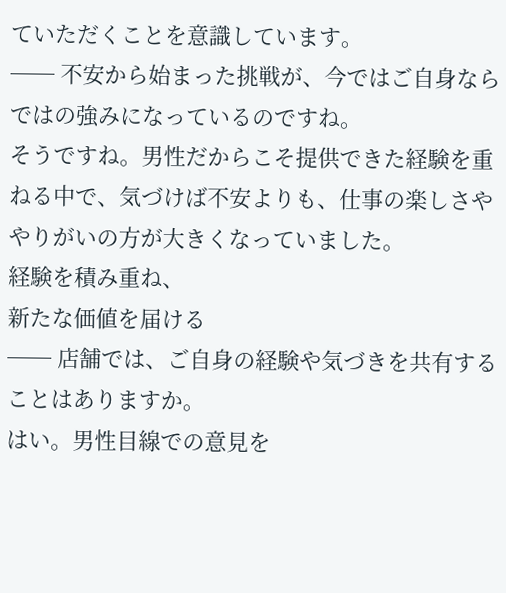ていただくことを意識しています。
── 不安から始まった挑戦が、今ではご自身ならではの強みになっているのですね。
そうですね。男性だからこそ提供できた経験を重ねる中で、気づけば不安よりも、仕事の楽しさややりがいの方が大きくなっていました。
経験を積み重ね、
新たな価値を届ける
── 店舗では、ご自身の経験や気づきを共有することはありますか。
はい。男性目線での意見を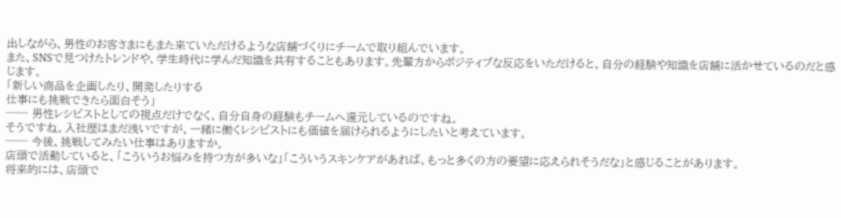出しながら、男性のお客さまにもまた来ていただけるような店舗づくりにチームで取り組んでいます。
また、SNSで見つけたトレンドや、学生時代に学んだ知識を共有することもあります。先輩方からポジティブな反応をいただけると、自分の経験や知識を店舗に活かせているのだと感じます。
「新しい商品を企画したり、開発したりする
仕事にも挑戦できたら面白そう」
── 男性レシピストとしての視点だけでなく、自分自身の経験もチームへ還元しているのですね。
そうですね。入社歴はまだ浅いですが、一緒に働くレシピストにも価値を届けられるようにしたいと考えています。
── 今後、挑戦してみたい仕事はありますか。
店頭で活動していると、「こういうお悩みを持つ方が多いな」「こういうスキンケアがあれば、もっと多くの方の要望に応えられそうだな」と感じることがあります。
将来的には、店頭で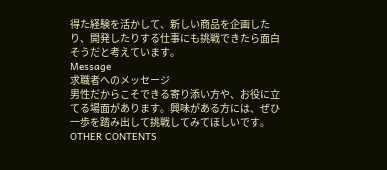得た経験を活かして、新しい商品を企画したり、開発したりする仕事にも挑戦できたら面白そうだと考えています。
Message
求職者へのメッセージ
男性だからこそできる寄り添い方や、お役に立てる場面があります。興味がある方には、ぜひ一歩を踏み出して挑戦してみてほしいです。
OTHER CONTENTS